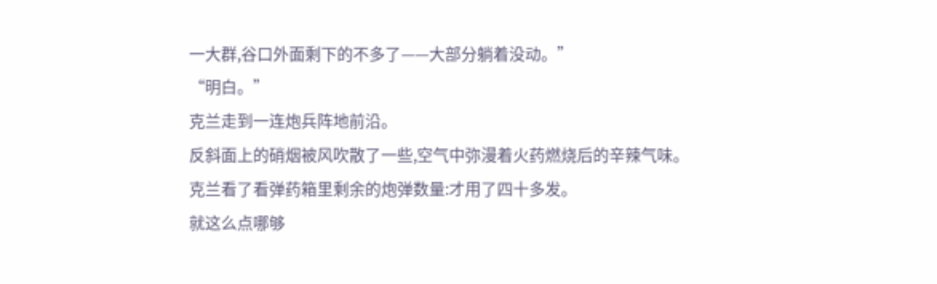一大群,谷口外面剩下的不多了——大部分躺着没动。”
“明白。”
克兰走到一连炮兵阵地前沿。
反斜面上的硝烟被风吹散了一些,空气中弥漫着火药燃烧后的辛辣气味。
克兰看了看弹药箱里剩余的炮弹数量:才用了四十多发。
就这么点哪够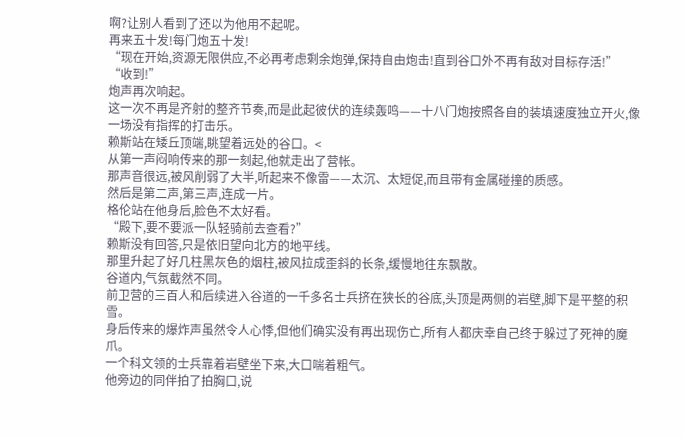啊?让别人看到了还以为他用不起呢。
再来五十发!每门炮五十发!
“现在开始,资源无限供应,不必再考虑剩余炮弹,保持自由炮击!直到谷口外不再有敌对目标存活!”
“收到!”
炮声再次响起。
这一次不再是齐射的整齐节奏,而是此起彼伏的连续轰鸣——十八门炮按照各自的装填速度独立开火,像一场没有指挥的打击乐。
赖斯站在矮丘顶端,眺望着远处的谷口。<
从第一声闷响传来的那一刻起,他就走出了营帐。
那声音很远,被风削弱了大半,听起来不像雷——太沉、太短促,而且带有金属碰撞的质感。
然后是第二声,第三声,连成一片。
格伦站在他身后,脸色不太好看。
“殿下,要不要派一队轻骑前去查看?”
赖斯没有回答,只是依旧望向北方的地平线。
那里升起了好几柱黑灰色的烟柱,被风拉成歪斜的长条,缓慢地往东飘散。
谷道内,气氛截然不同。
前卫营的三百人和后续进入谷道的一千多名士兵挤在狭长的谷底,头顶是两侧的岩壁,脚下是平整的积雪。
身后传来的爆炸声虽然令人心悸,但他们确实没有再出现伤亡,所有人都庆幸自己终于躲过了死神的魔爪。
一个科文领的士兵靠着岩壁坐下来,大口喘着粗气。
他旁边的同伴拍了拍胸口,说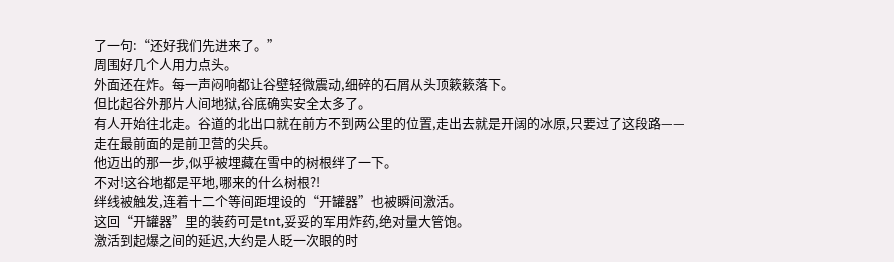了一句:“还好我们先进来了。”
周围好几个人用力点头。
外面还在炸。每一声闷响都让谷壁轻微震动,细碎的石屑从头顶簌簌落下。
但比起谷外那片人间地狱,谷底确实安全太多了。
有人开始往北走。谷道的北出口就在前方不到两公里的位置,走出去就是开阔的冰原,只要过了这段路——
走在最前面的是前卫营的尖兵。
他迈出的那一步,似乎被埋藏在雪中的树根绊了一下。
不对!这谷地都是平地,哪来的什么树根?!
绊线被触发,连着十二个等间距埋设的“开罐器”也被瞬间激活。
这回“开罐器”里的装药可是tnt,妥妥的军用炸药,绝对量大管饱。
激活到起爆之间的延迟,大约是人眨一次眼的时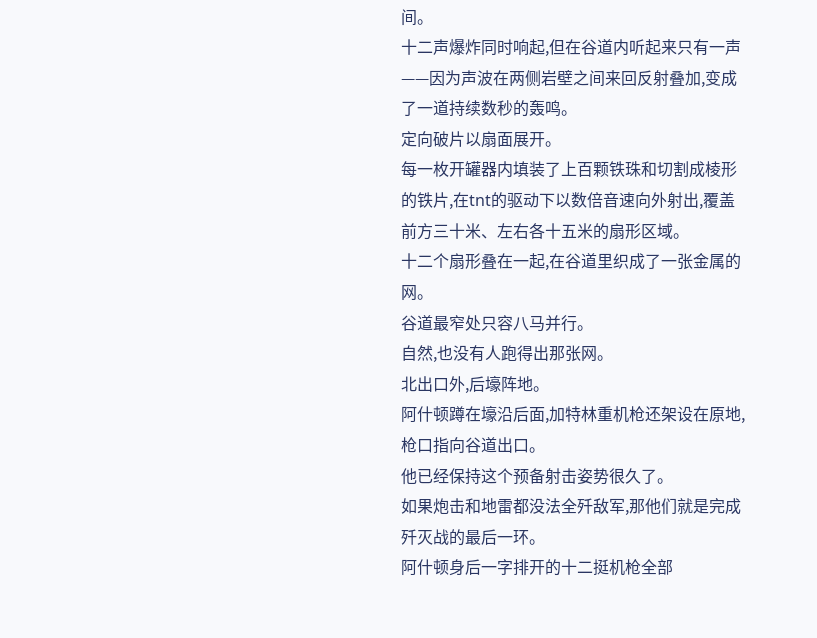间。
十二声爆炸同时响起,但在谷道内听起来只有一声——因为声波在两侧岩壁之间来回反射叠加,变成了一道持续数秒的轰鸣。
定向破片以扇面展开。
每一枚开罐器内填装了上百颗铁珠和切割成棱形的铁片,在tnt的驱动下以数倍音速向外射出,覆盖前方三十米、左右各十五米的扇形区域。
十二个扇形叠在一起,在谷道里织成了一张金属的网。
谷道最窄处只容八马并行。
自然,也没有人跑得出那张网。
北出口外,后壕阵地。
阿什顿蹲在壕沿后面,加特林重机枪还架设在原地,枪口指向谷道出口。
他已经保持这个预备射击姿势很久了。
如果炮击和地雷都没法全歼敌军,那他们就是完成歼灭战的最后一环。
阿什顿身后一字排开的十二挺机枪全部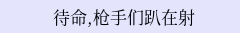待命,枪手们趴在射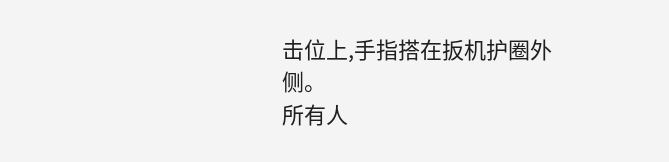击位上,手指搭在扳机护圈外侧。
所有人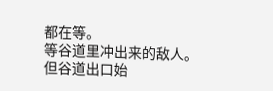都在等。
等谷道里冲出来的敌人。
但谷道出口始